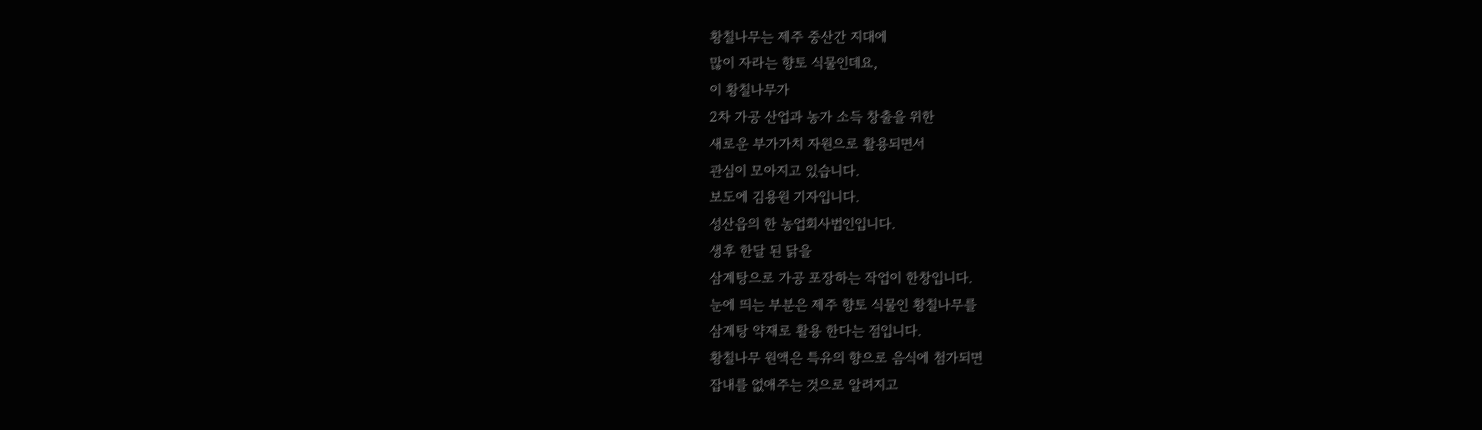황칠나무는 제주 중산간 지대에
많이 자라는 향토 식물인데요,
이 황칠나무가
2차 가공 산업과 농가 소득 창출을 위한
새로운 부가가치 자원으로 활용되면서
관심이 모아지고 있습니다.
보도에 김용원 기자입니다.
성산읍의 한 농업회사법인입니다.
생후 한달 된 닭을
삼계탕으로 가공 포장하는 작업이 한창입니다.
눈에 띄는 부분은 제주 향토 식물인 황칠나무를
삼계탕 약재로 활용 한다는 점입니다.
황칠나무 원액은 특유의 향으로 음식에 첨가되면
잡내를 없애주는 것으로 알려지고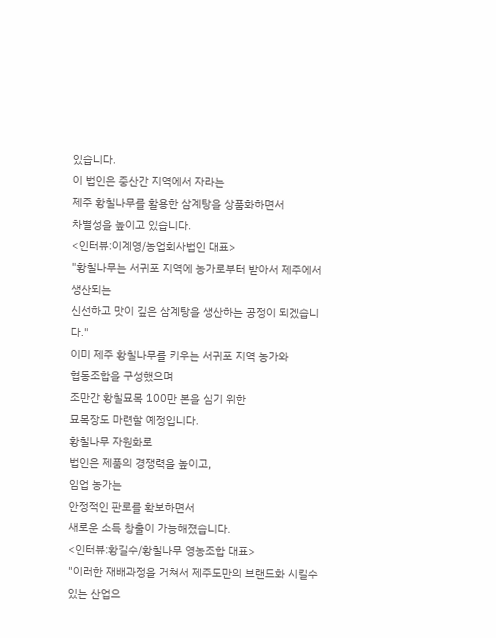있습니다.
이 법인은 중산간 지역에서 자라는
제주 황칠나무를 활용한 삼계탕을 상품화하면서
차별성을 높이고 있습니다.
<인터뷰:이계영/농업회사법인 대표>
"황칠나무는 서귀포 지역에 농가로부터 받아서 제주에서 생산되는
신선하고 맛이 깊은 삼계탕을 생산하는 공정이 되겠습니다."
이미 제주 황칠나무를 키우는 서귀포 지역 농가와
협동조합을 구성했으며
조만간 황칠묘목 100만 본을 심기 위한
묘목장도 마련할 예정입니다.
황칠나무 자원화로
법인은 제품의 경쟁력을 높이고,
임업 농가는
안정적인 판로를 확보하면서
새로운 소득 창출이 가능해졌습니다.
<인터뷰:황길수/황칠나무 영농조합 대표>
"이러한 재배과정을 거쳐서 제주도만의 브랜드화 시킬수 있는 산업으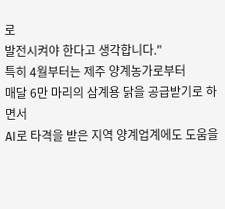로
발전시켜야 한다고 생각합니다."
특히 4월부터는 제주 양계농가로부터
매달 6만 마리의 삼계용 닭을 공급받기로 하면서
AI로 타격을 받은 지역 양계업계에도 도움을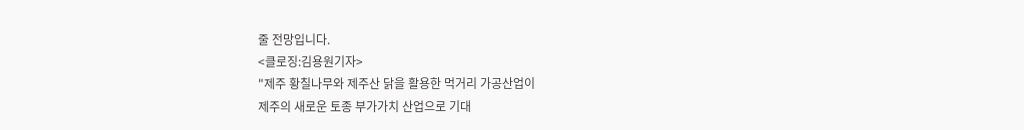줄 전망입니다.
<클로징:김용원기자>
"제주 황칠나무와 제주산 닭을 활용한 먹거리 가공산업이
제주의 새로운 토종 부가가치 산업으로 기대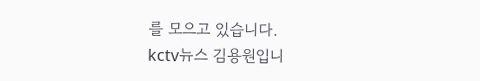를 모으고 있습니다.
kctv뉴스 김용원입니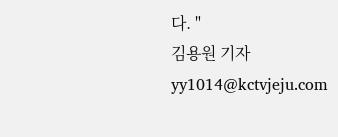다. "
김용원 기자
yy1014@kctvjeju.com